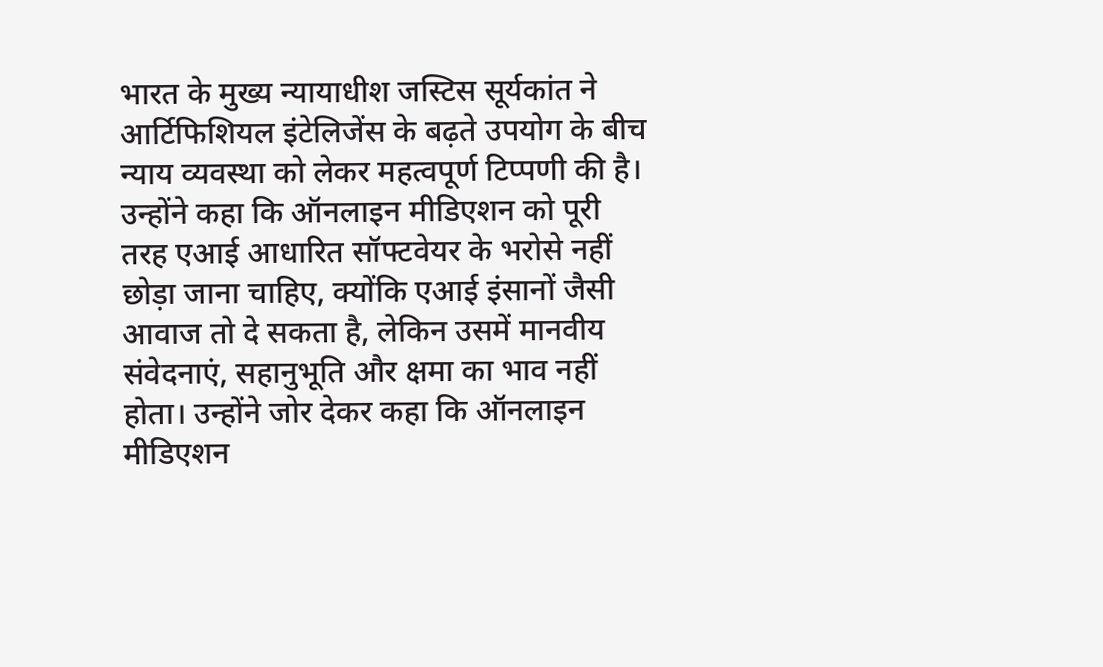भारत के मुख्य न्यायाधीश जस्टिस सूर्यकांत ने आर्टिफिशियल इंटेलिजेंस के बढ़ते उपयोग के बीच न्याय व्यवस्था को लेकर महत्वपूर्ण टिप्पणी की है। उन्होंने कहा कि ऑनलाइन मीडिएशन को पूरी तरह एआई आधारित सॉफ्टवेयर के भरोसे नहीं छोड़ा जाना चाहिए, क्योंकि एआई इंसानों जैसी आवाज तो दे सकता है, लेकिन उसमें मानवीय संवेदनाएं, सहानुभूति और क्षमा का भाव नहीं होता। उन्होंने जोर देकर कहा कि ऑनलाइन मीडिएशन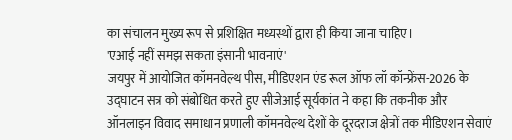का संचालन मुख्य रूप से प्रशिक्षित मध्यस्थों द्वारा ही किया जाना चाहिए।
'एआई नहीं समझ सकता इंसानी भावनाएं'
जयपुर में आयोजित कॉमनवेल्थ पीस, मीडिएशन एंड रूल ऑफ लॉ कॉन्फ्रेंस-2026 के उद्घाटन सत्र को संबोधित करते हुए सीजेआई सूर्यकांत ने कहा कि तकनीक और ऑनलाइन विवाद समाधान प्रणाली कॉमनवेल्थ देशों के दूरदराज क्षेत्रों तक मीडिएशन सेवाएं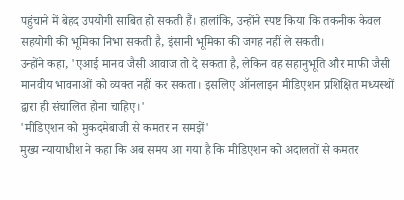पहुंचाने में बेहद उपयोगी साबित हो सकती हैं। हालांकि, उन्होंने स्पष्ट किया कि तकनीक केवल सहयोगी की भूमिका निभा सकती है, इंसानी भूमिका की जगह नहीं ले सकती।
उन्होंने कहा, 'एआई मानव जैसी आवाज तो दे सकता है, लेकिन वह सहानुभूति और माफी जैसी मानवीय भावनाओं को व्यक्त नहीं कर सकता। इसलिए ऑनलाइन मीडिएशन प्रशिक्षित मध्यस्थों द्वारा ही संचालित होना चाहिए।'
'मीडिएशन को मुकदमेबाजी से कमतर न समझें'
मुख्य न्यायाधीश ने कहा कि अब समय आ गया है कि मीडिएशन को अदालतों से कमतर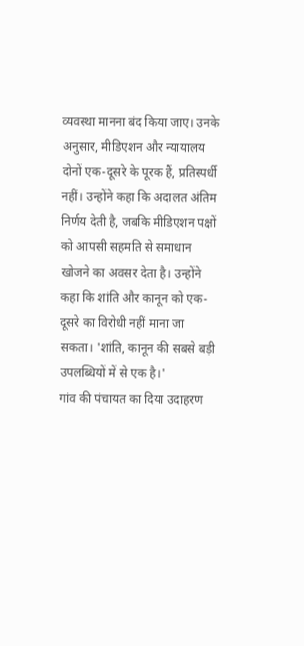व्यवस्था मानना बंद किया जाए। उनके अनुसार, मीडिएशन और न्यायालय दोनों एक-दूसरे के पूरक हैं, प्रतिस्पर्धी नहीं। उन्होंने कहा कि अदालत अंतिम निर्णय देती है, जबकि मीडिएशन पक्षों को आपसी सहमति से समाधान खोजने का अवसर देता है। उन्होंने कहा कि शांति और कानून को एक-दूसरे का विरोधी नहीं माना जा सकता। 'शांति, कानून की सबसे बड़ी उपलब्धियों में से एक है।'
गांव की पंचायत का दिया उदाहरण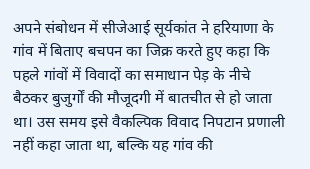अपने संबोधन में सीजेआई सूर्यकांत ने हरियाणा के गांव में बिताए बचपन का जिक्र करते हुए कहा कि पहले गांवों में विवादों का समाधान पेड़ के नीचे बैठकर बुजुर्गों की मौजूदगी में बातचीत से हो जाता था। उस समय इसे वैकल्पिक विवाद निपटान प्रणाली नहीं कहा जाता था, बल्कि यह गांव की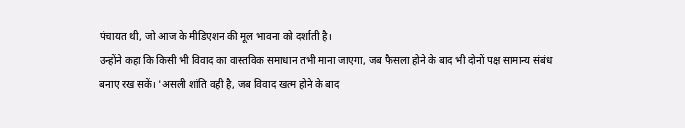पंचायत थी, जो आज के मीडिएशन की मूल भावना को दर्शाती है।
उन्होंने कहा कि किसी भी विवाद का वास्तविक समाधान तभी माना जाएगा, जब फैसला होने के बाद भी दोनों पक्ष सामान्य संबंध बनाए रख सकें। 'असली शांति वही है, जब विवाद खत्म होने के बाद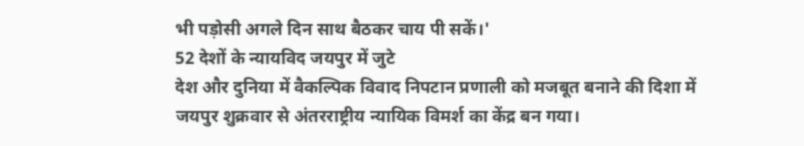भी पड़ोसी अगले दिन साथ बैठकर चाय पी सकें।'
52 देशों के न्यायविद जयपुर में जुटे
देश और दुनिया में वैकल्पिक विवाद निपटान प्रणाली को मजबूत बनाने की दिशा में जयपुर शुक्रवार से अंतरराष्ट्रीय न्यायिक विमर्श का केंद्र बन गया।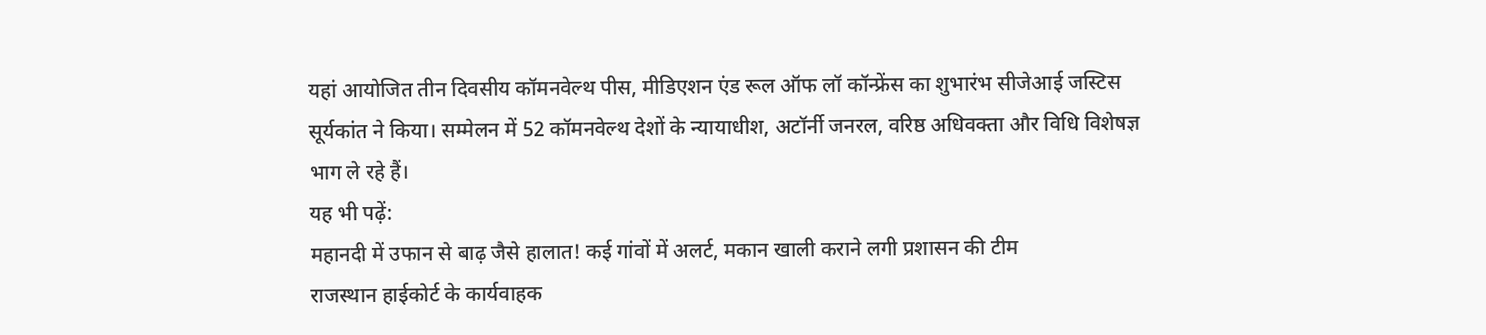यहां आयोजित तीन दिवसीय कॉमनवेल्थ पीस, मीडिएशन एंड रूल ऑफ लॉ कॉन्फ्रेंस का शुभारंभ सीजेआई जस्टिस सूर्यकांत ने किया। सम्मेलन में 52 कॉमनवेल्थ देशों के न्यायाधीश, अटॉर्नी जनरल, वरिष्ठ अधिवक्ता और विधि विशेषज्ञ भाग ले रहे हैं।
यह भी पढ़ें:
महानदी में उफान से बाढ़ जैसे हालात! कई गांवों में अलर्ट, मकान खाली कराने लगी प्रशासन की टीम
राजस्थान हाईकोर्ट के कार्यवाहक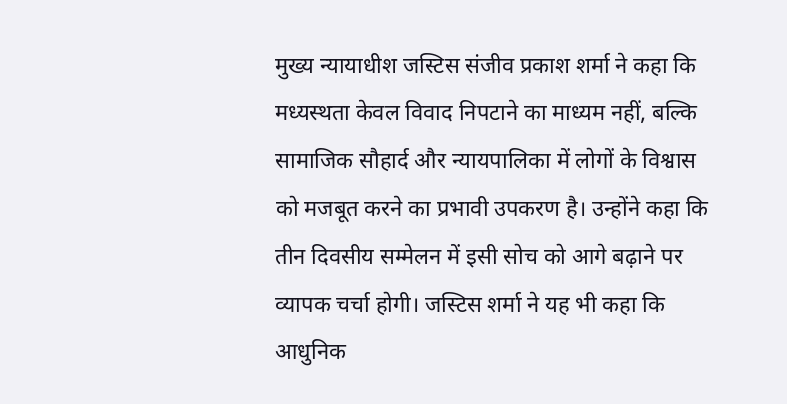मुख्य न्यायाधीश जस्टिस संजीव प्रकाश शर्मा ने कहा कि मध्यस्थता केवल विवाद निपटाने का माध्यम नहीं, बल्कि सामाजिक सौहार्द और न्यायपालिका में लोगों के विश्वास को मजबूत करने का प्रभावी उपकरण है। उन्होंने कहा कि तीन दिवसीय सम्मेलन में इसी सोच को आगे बढ़ाने पर व्यापक चर्चा होगी। जस्टिस शर्मा ने यह भी कहा कि आधुनिक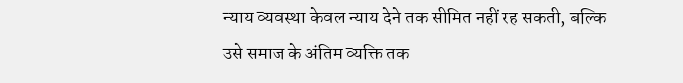न्याय व्यवस्था केवल न्याय देने तक सीमित नहीं रह सकती, बल्कि उसे समाज के अंतिम व्यक्ति तक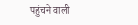पहुंचने वाली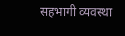सहभागी व्यवस्था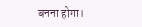बनना होगा।